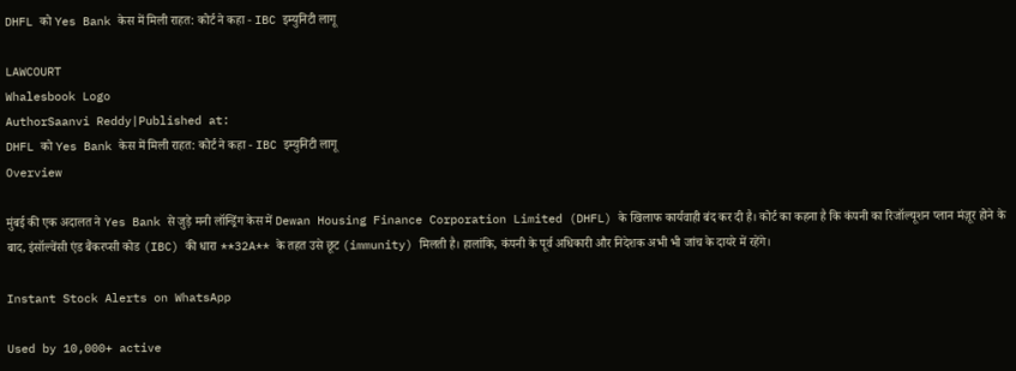DHFL को Yes Bank केस में मिली राहत: कोर्ट ने कहा - IBC इम्युनिटी लागू

LAWCOURT
Whalesbook Logo
AuthorSaanvi Reddy|Published at:
DHFL को Yes Bank केस में मिली राहत: कोर्ट ने कहा - IBC इम्युनिटी लागू
Overview

मुंबई की एक अदालत ने Yes Bank से जुड़े मनी लॉन्ड्रिंग केस में Dewan Housing Finance Corporation Limited (DHFL) के खिलाफ कार्यवाही बंद कर दी है। कोर्ट का कहना है कि कंपनी का रिजॉल्यूशन प्लान मंज़ूर होने के बाद, इंसॉल्वेंसी एंड बैंकरप्सी कोड (IBC) की धारा **32A** के तहत उसे छूट (immunity) मिलती है। हालांकि, कंपनी के पूर्व अधिकारी और निदेशक अभी भी जांच के दायरे में रहेंगे।

Instant Stock Alerts on WhatsApp

Used by 10,000+ active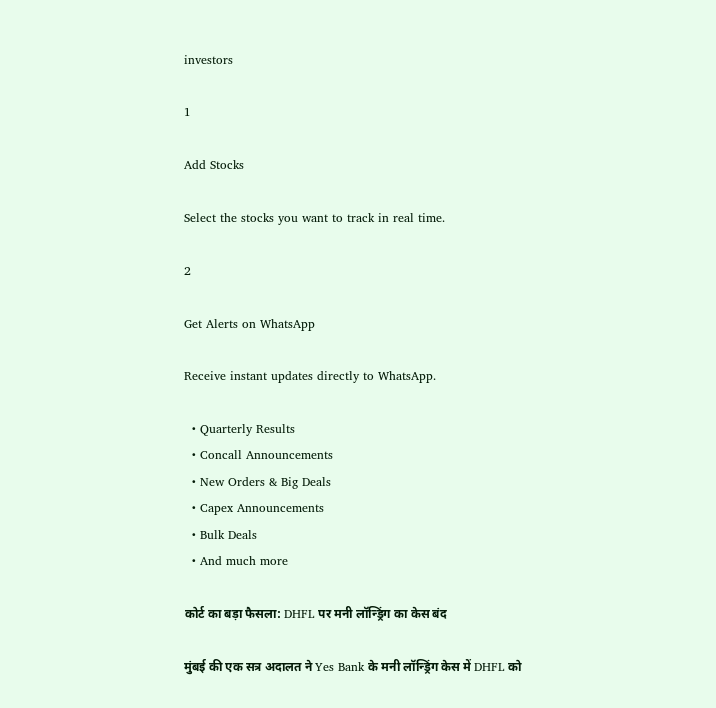investors

1

Add Stocks

Select the stocks you want to track in real time.

2

Get Alerts on WhatsApp

Receive instant updates directly to WhatsApp.

  • Quarterly Results
  • Concall Announcements
  • New Orders & Big Deals
  • Capex Announcements
  • Bulk Deals
  • And much more

कोर्ट का बड़ा फैसला: DHFL पर मनी लॉन्ड्रिंग का केस बंद

मुंबई की एक सत्र अदालत ने Yes Bank के मनी लॉन्ड्रिंग केस में DHFL को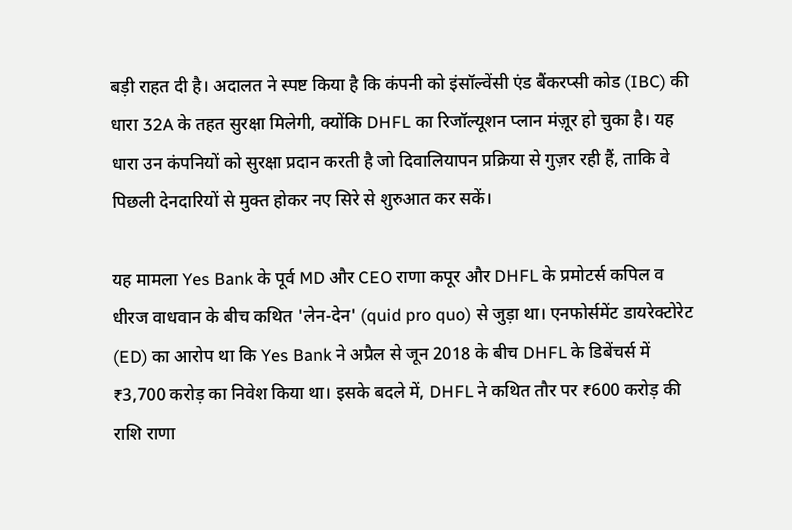बड़ी राहत दी है। अदालत ने स्पष्ट किया है कि कंपनी को इंसॉल्वेंसी एंड बैंकरप्सी कोड (IBC) की धारा 32A के तहत सुरक्षा मिलेगी, क्योंकि DHFL का रिजॉल्यूशन प्लान मंज़ूर हो चुका है। यह धारा उन कंपनियों को सुरक्षा प्रदान करती है जो दिवालियापन प्रक्रिया से गुज़र रही हैं, ताकि वे पिछली देनदारियों से मुक्त होकर नए सिरे से शुरुआत कर सकें।

यह मामला Yes Bank के पूर्व MD और CEO राणा कपूर और DHFL के प्रमोटर्स कपिल व धीरज वाधवान के बीच कथित 'लेन-देन' (quid pro quo) से जुड़ा था। एनफोर्समेंट डायरेक्टोरेट (ED) का आरोप था कि Yes Bank ने अप्रैल से जून 2018 के बीच DHFL के डिबेंचर्स में ₹3,700 करोड़ का निवेश किया था। इसके बदले में, DHFL ने कथित तौर पर ₹600 करोड़ की राशि राणा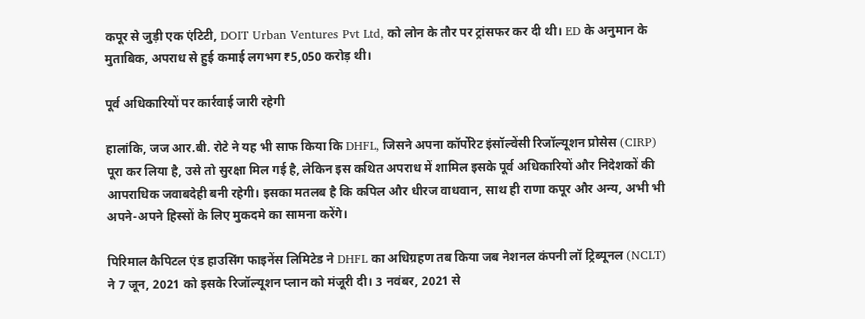कपूर से जुड़ी एक एंटिटी, DOIT Urban Ventures Pvt Ltd, को लोन के तौर पर ट्रांसफर कर दी थी। ED के अनुमान के मुताबिक, अपराध से हुई कमाई लगभग ₹5,050 करोड़ थी।

पूर्व अधिकारियों पर कार्रवाई जारी रहेगी

हालांकि, जज आर.बी. रोटे ने यह भी साफ किया कि DHFL, जिसने अपना कॉर्पोरेट इंसॉल्वेंसी रिजॉल्यूशन प्रोसेस (CIRP) पूरा कर लिया है, उसे तो सुरक्षा मिल गई है, लेकिन इस कथित अपराध में शामिल इसके पूर्व अधिकारियों और निदेशकों की आपराधिक जवाबदेही बनी रहेगी। इसका मतलब है कि कपिल और धीरज वाधवान, साथ ही राणा कपूर और अन्य, अभी भी अपने-अपने हिस्सों के लिए मुकदमे का सामना करेंगे।

पिरिमाल कैपिटल एंड हाउसिंग फाइनेंस लिमिटेड ने DHFL का अधिग्रहण तब किया जब नेशनल कंपनी लॉ ट्रिब्यूनल (NCLT) ने 7 जून, 2021 को इसके रिजॉल्यूशन प्लान को मंजूरी दी। 3 नवंबर, 2021 से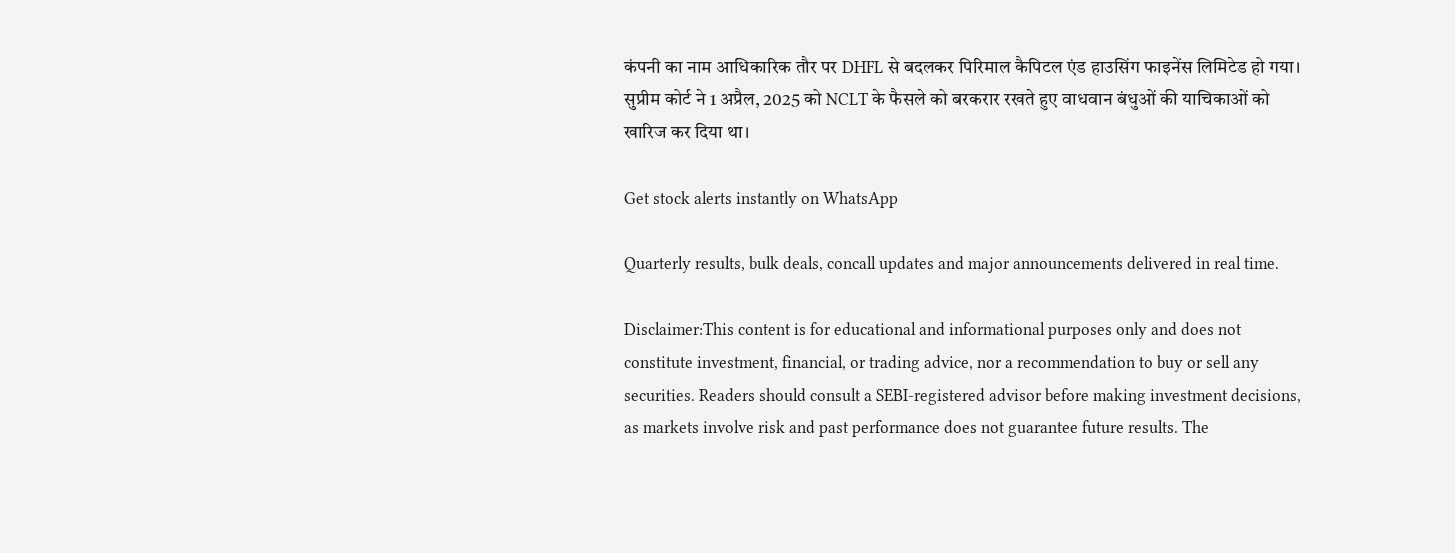कंपनी का नाम आधिकारिक तौर पर DHFL से बदलकर पिरिमाल कैपिटल एंड हाउसिंग फाइनेंस लिमिटेड हो गया। सुप्रीम कोर्ट ने 1 अप्रैल, 2025 को NCLT के फैसले को बरकरार रखते हुए वाधवान बंधुओं की याचिकाओं को खारिज कर दिया था।

Get stock alerts instantly on WhatsApp

Quarterly results, bulk deals, concall updates and major announcements delivered in real time.

Disclaimer:This content is for educational and informational purposes only and does not constitute investment, financial, or trading advice, nor a recommendation to buy or sell any securities. Readers should consult a SEBI-registered advisor before making investment decisions, as markets involve risk and past performance does not guarantee future results. The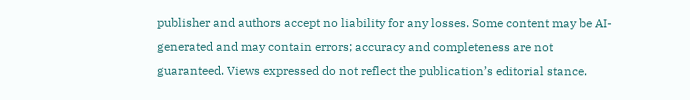publisher and authors accept no liability for any losses. Some content may be AI-generated and may contain errors; accuracy and completeness are not guaranteed. Views expressed do not reflect the publication’s editorial stance.